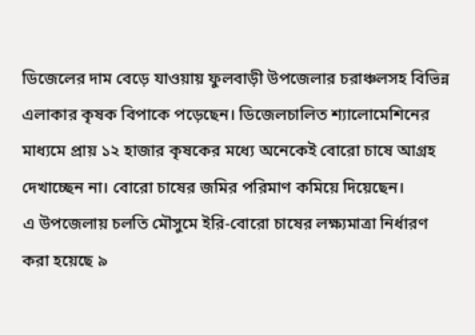ডিজেলের দাম বেড়ে যাওয়ায় ফুলবাড়ী উপজেলার চরাঞ্চলসহ বিভিন্ন এলাকার কৃষক বিপাকে পড়েছেন। ডিজেলচালিত শ্যালোমেশিনের মাধ্যমে প্রায় ১২ হাজার কৃষকের মধ্যে অনেকেই বোরো চাষে আগ্রহ দেখাচ্ছেন না। বোরো চাষের জমির পরিমাণ কমিয়ে দিয়েছেন।
এ উপজেলায় চলতি মৌসুমে ইরি-বোরো চাষের লক্ষ্যমাত্রা নির্ধারণ করা হয়েছে ৯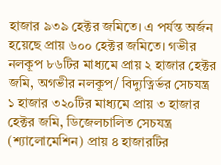হাজার ৯৩৯ হেক্টর জমিতে। এ পর্যন্ত অর্জন হয়েছে প্রায় ৬০০ হেক্টর জমিতে। গভীর নলকূপ ৮৬টির মাধ্যমে প্রায় ২ হাজার হেক্টর জমি, অগভীর নলকূপ/ বিদ্যুত্নির্ভর সেচযন্ত্র ১ হাজার ৩২০টির মাধ্যমে প্রায় ৩ হাজার হেক্টর জমি, ডিজেলচালিত সেচযন্ত্র (শ্যালোমেশিন) প্রায় ৪ হাজারটির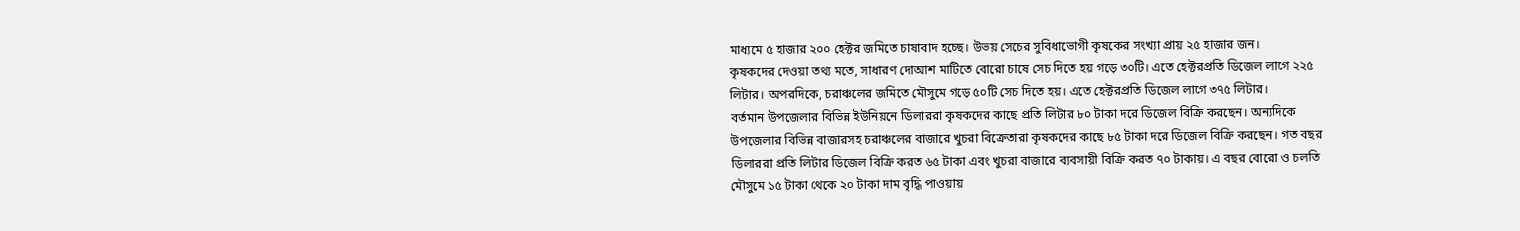মাধ্যমে ৫ হাজার ২০০ হেক্টর জমিতে চাষাবাদ হচ্ছে। উভয় সেচের সুবিধাভোগী কৃষকের সংখ্যা প্রায় ২৫ হাজার জন।
কৃষকদের দেওয়া তথ্য মতে, সাধারণ দোআশ মাটিতে বোরো চাষে সেচ দিতে হয় গড়ে ৩০টি। এতে হেক্টরপ্রতি ডিজেল লাগে ২২৫ লিটার। অপরদিকে, চরাঞ্চলের জমিতে মৌসুমে গড়ে ৫০টি সেচ দিতে হয়। এতে হেক্টরপ্রতি ডিজেল লাগে ৩৭৫ লিটার।
বর্তমান উপজেলার বিভিন্ন ইউনিয়নে ডিলাররা কৃষকদের কাছে প্রতি লিটার ৮০ টাকা দরে ডিজেল বিক্রি করছেন। অন্যদিকে উপজেলার বিভিন্ন বাজারসহ চরাঞ্চলের বাজারে খুচরা বিক্রেতারা কৃষকদের কাছে ৮৫ টাকা দরে ডিজেল বিক্রি করছেন। গত বছর ডিলাররা প্রতি লিটার ডিজেল বিক্রি করত ৬৫ টাকা এবং খুচরা বাজারে ব্যবসায়ী বিক্রি করত ৭০ টাকায়। এ বছর বোরো ও চলতি মৌসুমে ১৫ টাকা থেকে ২০ টাকা দাম বৃদ্ধি পাওয়ায়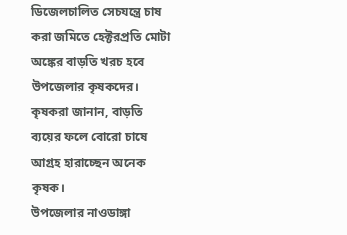ডিজেলচালিত সেচযন্ত্রে চাষ করা জমিতে হেক্টরপ্রতি মোটা অঙ্কের বাড়তি খরচ হবে উপজেলার কৃষকদের। কৃষকরা জানান, বাড়তি ব্যয়ের ফলে বোরো চাষে আগ্রহ হারাচ্ছেন অনেক কৃষক।
উপজেলার নাওডাঙ্গা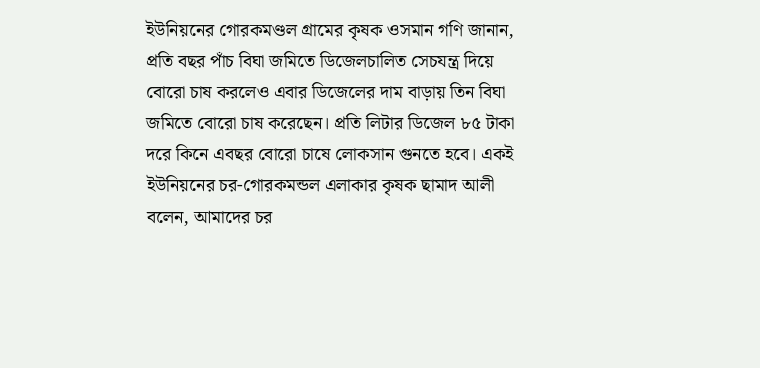ইউনিয়নের গোরকমণ্ডল গ্রামের কৃষক ওসমান গণি জানান, প্রতি বছর পাঁচ বিঘা জমিতে ডিজেলচালিত সেচযন্ত্র দিয়ে বোরো চাষ করলেও এবার ডিজেলের দাম বাড়ায় তিন বিঘা জমিতে বোরো চাষ করেছেন। প্রতি লিটার ডিজেল ৮৫ টাকা দরে কিনে এবছর বোরো চাষে লোকসান গুনতে হবে। একই ইউনিয়নের চর-গোরকমন্ডল এলাকার কৃষক ছামাদ আলী বলেন, আমাদের চর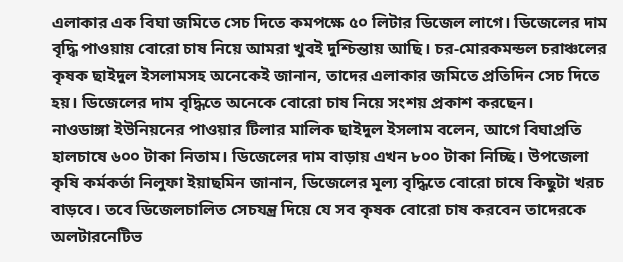এলাকার এক বিঘা জমিতে সেচ দিতে কমপক্ষে ৫০ লিটার ডিজেল লাগে। ডিজেলের দাম বৃদ্ধি পাওয়ায় বোরো চাষ নিয়ে আমরা খুবই দুশ্চিন্তায় আছি। চর-মোরকমন্ডল চরাঞ্চলের কৃষক ছাইদুল ইসলামসহ অনেকেই জানান, তাদের এলাকার জমিতে প্রতিদিন সেচ দিতে হয়। ডিজেলের দাম বৃদ্ধিতে অনেকে বোরো চাষ নিয়ে সংশয় প্রকাশ করছেন।
নাওডাঙ্গা ইউনিয়নের পাওয়ার টিলার মালিক ছাইদুল ইসলাম বলেন, আগে বিঘাপ্রতি হালচাষে ৬০০ টাকা নিতাম। ডিজেলের দাম বাড়ায় এখন ৮০০ টাকা নিচ্ছি। উপজেলা কৃষি কর্মকর্তা নিলুফা ইয়াছমিন জানান, ডিজেলের মূল্য বৃদ্ধিতে বোরো চাষে কিছুটা খরচ বাড়বে। তবে ডিজেলচালিত সেচযন্ত্র দিয়ে যে সব কৃষক বোরো চাষ করবেন তাদেরকে অলটারনেটিভ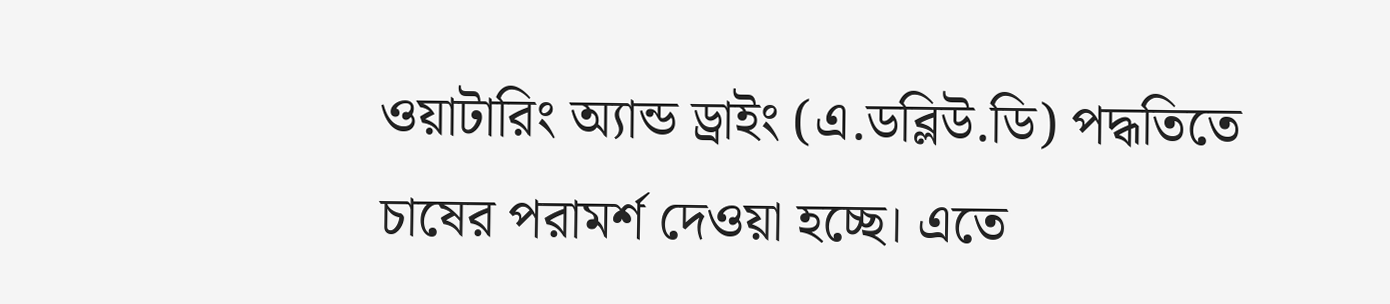ওয়াটারিং অ্যান্ড ড্রাইং (এ.ডব্লিউ.ডি) পদ্ধতিতে চাষের পরামর্শ দেওয়া হচ্ছে। এতে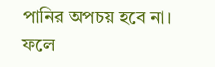পানির অপচয় হবে না। ফলে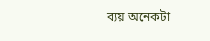ব্যয় অনেকটা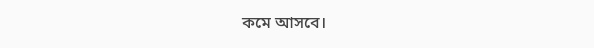কমে আসবে।